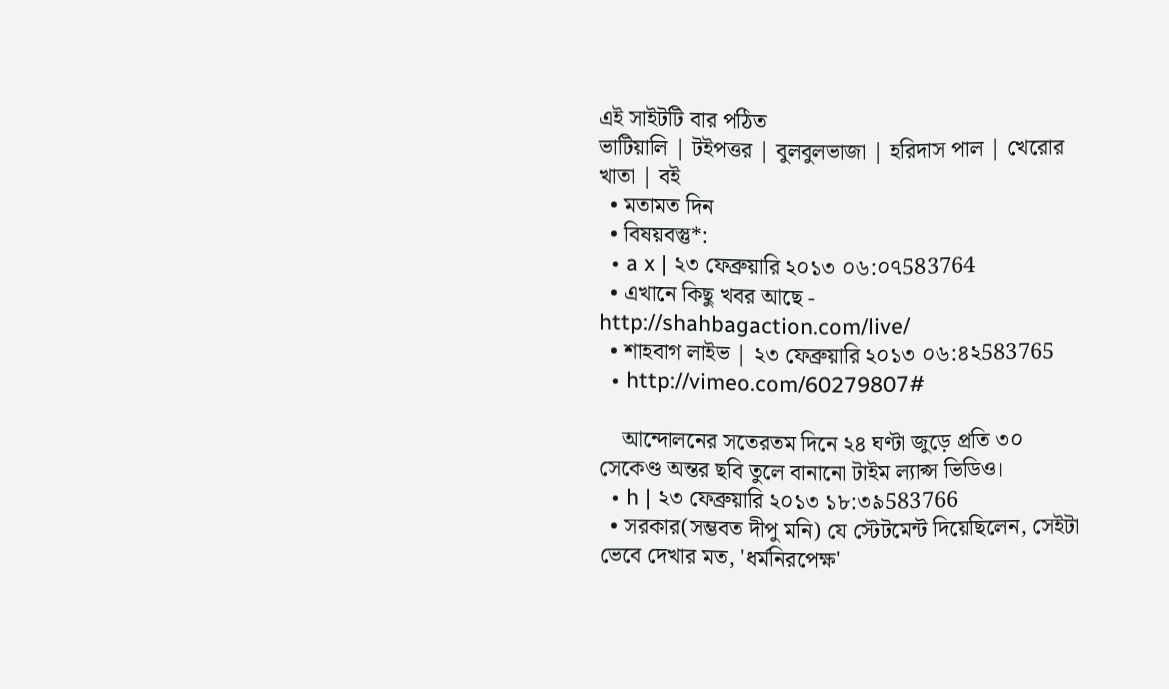এই সাইটটি বার পঠিত
ভাটিয়ালি | টইপত্তর | বুলবুলভাজা | হরিদাস পাল | খেরোর খাতা | বই
  • মতামত দিন
  • বিষয়বস্তু*:
  • a x | ২৩ ফেব্রুয়ারি ২০১৩ ০৬:০৭583764
  • এখানে কিছু খবর আছে - http://shahbagaction.com/live/
  • শাহবাগ লাইভ | ২৩ ফেব্রুয়ারি ২০১৩ ০৬:৪২583765
  • http://vimeo.com/60279807#

    আন্দোলনের সতেরতম দিনে ২৪ ঘণ্টা জুড়ে প্রতি ৩০ সেকেণ্ড অন্তর ছবি তুলে বানানো টাইম ল্যাপ্স ভিডিও।
  • h | ২৩ ফেব্রুয়ারি ২০১৩ ১৮:৩৯583766
  • সরকার(সম্ভবত দীপু মনি) যে স্টেটমেন্ট দিয়েছিলেন, সেইটা ভেবে দেখার মত, 'ধর্মনিরপেক্ষ'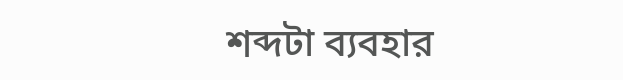শব্দটা ব্যবহার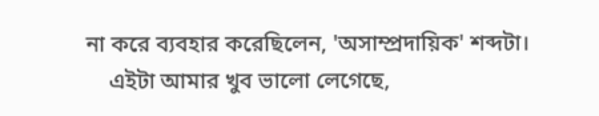না করে ব্যবহার করেছিলেন, 'অসাম্প্রদায়িক' শব্দটা।
    এইটা আমার খুব ভালো লেগেছে,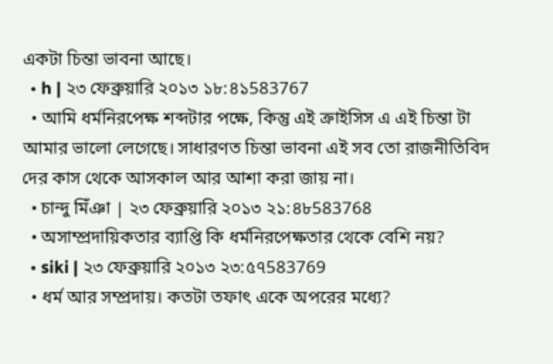একটা চিন্তা ভাবনা আছে।
  • h | ২৩ ফেব্রুয়ারি ২০১৩ ১৮:৪১583767
  • আমি ধর্মনিরপেক্ষ শব্দটার পক্ষে, কিন্তু এই ক্রাইসিস এ এই চিন্তা টা আমার ভালো লেগেছে। সাধারণত চিন্তা ভাবনা এই সব তো রাজনীতিবিদ দের কাস থেকে আসকাল আর আশা করা জায় না।
  • চান্দু মিঁঞা | ২৩ ফেব্রুয়ারি ২০১৩ ২১:৪৮583768
  • অসাম্প্রদায়িকতার ব্যাপ্তি কি ধর্মনিরপেক্ষতার থেকে বেশি নয়?
  • siki | ২৩ ফেব্রুয়ারি ২০১৩ ২৩:৫৭583769
  • ধর্ম আর সম্প্রদায়। কতটা তফাৎ একে অপরের মধ্যে?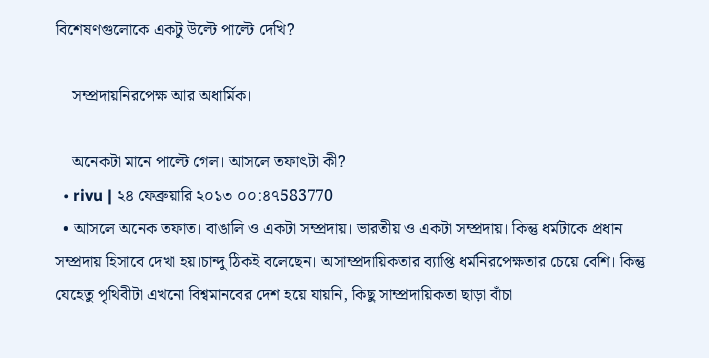বিশেষণগুলোকে একটু উল্টে পাল্টে দেখি?

    সম্প্রদায়নিরপেক্ষ আর অধার্মিক।

    অনেকটা মানে পাল্টে গেল। আসলে তফাৎটা কী?
  • rivu | ২৪ ফেব্রুয়ারি ২০১৩ ০০:৪৭583770
  • আসলে অনেক তফাত। বাঙালি ও একটা সম্প্রদায়। ভারতীয় ও একটা সম্প্রদায়। কিন্তু ধর্মটাকে প্রধান সম্প্রদায় হিসাবে দেখা হয়।চান্দু ঠিকই বলেছেন। অসাম্প্রদায়িকতার ব্যাপ্তি ধর্মনিরপেক্ষতার চেয়ে বেশি। কিন্তু যেহেতু পৃথিবীটা এখনো বিশ্বমানবের দেশ হয়ে যায়নি, কিছু সাম্প্রদায়িকতা ছাড়া বাঁচা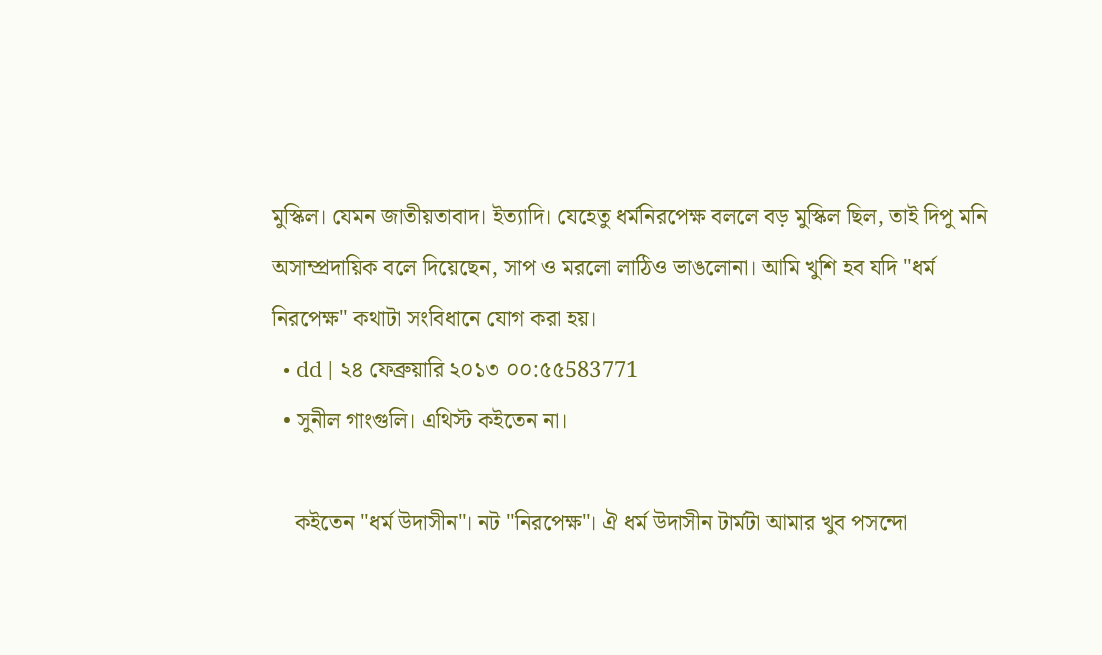মুস্কিল। যেমন জাতীয়তাবাদ। ইত্যাদি। যেহেতু ধর্মনিরপেক্ষ বললে বড় মুস্কিল ছিল, তাই দিপু মনি অসাম্প্রদায়িক বলে দিয়েছেন, সাপ ও মরলো লাঠিও ভাঙলোনা। আমি খুশি হব যদি "ধর্ম নিরপেক্ষ" কথাটা সংবিধানে যোগ করা হয়।
  • dd | ২৪ ফেব্রুয়ারি ২০১৩ ০০:৫৫583771
  • সুনীল গাংগুলি। এথিস্ট কইতেন না।

    কইতেন "ধর্ম উদাসীন"। নট "নিরপেক্ষ"। ঐ ধর্ম উদাসীন টার্মটা আমার খুব পসন্দো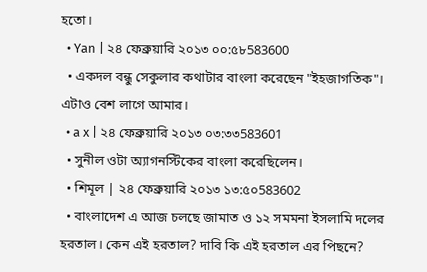হতো।
  • Yan | ২৪ ফেব্রুয়ারি ২০১৩ ০০:৫৮583600
  • একদল বন্ধু সেকুলার কথাটার বাংলা করেছেন "ইহজাগতিক"। এটাও বেশ লাগে আমার।
  • a x | ২৪ ফেব্রুয়ারি ২০১৩ ০৩:৩৩583601
  • সুনীল ওটা অ্যাগনস্টিকের বাংলা করেছিলেন।
  • শিমূল | ২৪ ফেব্রুয়ারি ২০১৩ ১৩:৫০583602
  • বাংলাদেশ এ আজ চলছে জামাত ও ১২ সমমনা ইসলামি দলের হরতাল। কেন এই হরতাল? দাবি কি এই হরতাল এর পিছনে?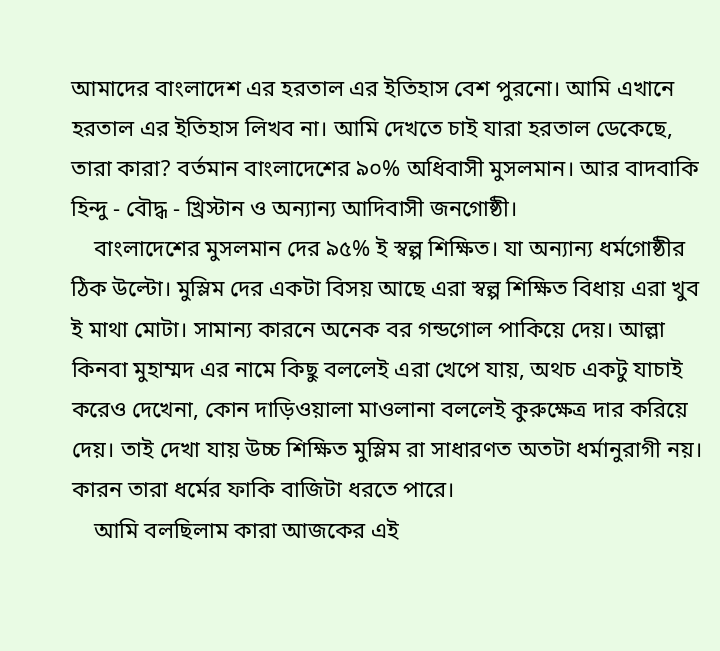আমাদের বাংলাদেশ এর হরতাল এর ইতিহাস বেশ পুরনো। আমি এখানে হরতাল এর ইতিহাস লিখব না। আমি দেখতে চাই যারা হরতাল ডেকেছে, তারা কারা? বর্তমান বাংলাদেশের ৯০% অধিবাসী মুসলমান। আর বাদবাকি হিন্দু - বৌদ্ধ - খ্রিস্টান ও অন্যান্য আদিবাসী জনগোষ্ঠী।
    বাংলাদেশের মুসলমান দের ৯৫% ই স্বল্প শিক্ষিত। যা অন্যান্য ধর্মগোষ্ঠীর ঠিক উল্টো। মুস্লিম দের একটা বিসয় আছে এরা স্বল্প শিক্ষিত বিধায় এরা খুব ই মাথা মোটা। সামান্য কারনে অনেক বর গন্ডগোল পাকিয়ে দেয়। আল্লা কিনবা মুহাম্মদ এর নামে কিছু বললেই এরা খেপে যায়, অথচ একটু যাচাই করেও দেখেনা, কোন দাড়িওয়ালা মাওলানা বললেই কুরুক্ষেত্র দার করিয়ে দেয়। তাই দেখা যায় উচ্চ শিক্ষিত মুস্লিম রা সাধারণত অতটা ধর্মানুরাগী নয়। কারন তারা ধর্মের ফাকি বাজিটা ধরতে পারে।
    আমি বলছিলাম কারা আজকের এই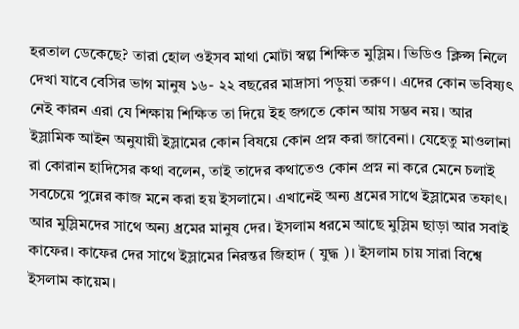হরতাল ডেকেছে? তারা হোল ওইসব মাথা মোটা স্বল্প শিক্ষিত মুস্লিম। ভিডিও ক্লিপ্স নিলে দেখা যাবে বেসির ভাগ মানুষ ১৬- ২২ বছরের মাদ্রাসা পড়ুয়া তরুণ। এদের কোন ভবিষ্যৎ নেই কারন এরা যে শিক্ষায় শিক্ষিত তা দিয়ে ইহ জগতে কোন আয় সম্ভব নয়। আর ইস্লামিক আইন অনুযায়ী ইস্লামের কোন বিষয়ে কোন প্রস্ন করা জাবেনা। যেহেতু মাওলানা রা কোরান হাদিসের কথা বলেন, তাই তাদের কথাতেও কোন প্রস্ন না করে মেনে চলাই সবচেয়ে পুন্নের কাজ মনে করা হয় ইসলামে। এখানেই অন্য ধ্রমের সাথে ইস্লামের তফাৎ। আর মুস্লিমদের সাথে অন্য ধ্রমের মানুষ দের। ইসলাম ধরমে আছে মুস্লিম ছাড়া আর সবাই কাফের। কাফের দের সাথে ইস্লামের নিরন্তর জিহাদ ( যুদ্ধ )। ইসলাম চায় সারা বিশ্বে ইসলাম কায়েম।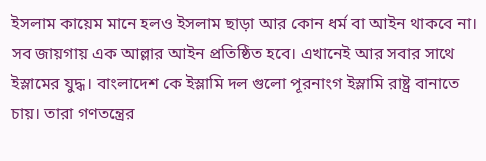ইসলাম কায়েম মানে হলও ইসলাম ছাড়া আর কোন ধর্ম বা আইন থাকবে না। সব জায়গায় এক আল্লার আইন প্রতিষ্ঠিত হবে। এখানেই আর সবার সাথে ইস্লামের যুদ্ধ। বাংলাদেশ কে ইস্লামি দল গুলো পূরনাংগ ইস্লামি রাষ্ট্র বানাতে চায়। তারা গণতন্ত্রের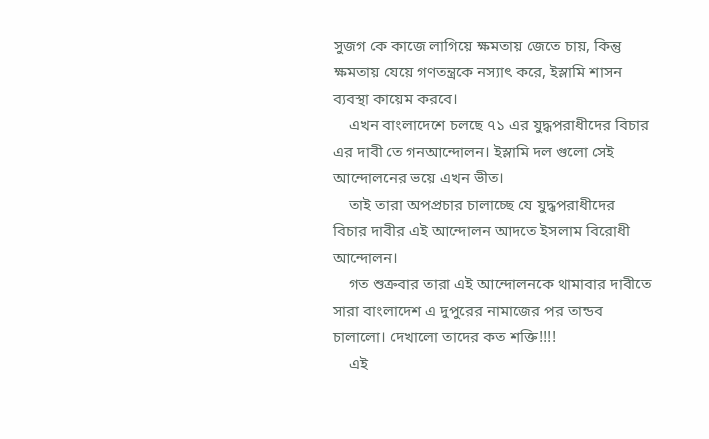সুজগ কে কাজে লাগিয়ে ক্ষমতায় জেতে চায়, কিন্তু ক্ষমতায় যেয়ে গণতন্ত্রকে নস্যাৎ করে, ইস্লামি শাসন ব্যবস্থা কায়েম করবে।
    এখন বাংলাদেশে চলছে ৭১ এর যুদ্ধপরাধীদের বিচার এর দাবী তে গনআন্দোলন। ইস্লামি দল গুলো সেই আন্দোলনের ভয়ে এখন ভীত।
    তাই তারা অপপ্রচার চালাচ্ছে যে যুদ্ধপরাধীদের বিচার দাবীর এই আন্দোলন আদতে ইসলাম বিরোধী আন্দোলন।
    গত শুক্রবার তারা এই আন্দোলনকে থামাবার দাবীতে সারা বাংলাদেশ এ দুপুরের নামাজের পর তান্ডব চালালো। দেখালো তাদের কত শক্তি!!!!
    এই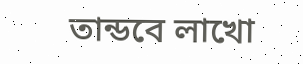তান্ডবে লাখো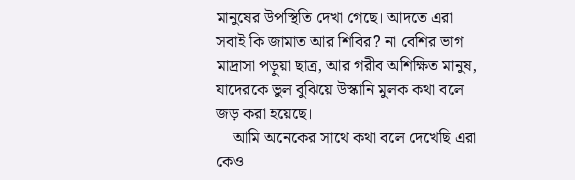মানুষের উপস্থিতি দেখা গেছে। আদতে এরা সবাই কি জামাত আর শিবির? না বেশির ভাগ মাদ্রাসা পড়ুয়া ছাত্র, আর গরীব অশিক্ষিত মানুষ, যাদেরকে ভুল বুঝিয়ে উস্কানি মুলক কথা বলে জড় করা হয়েছে।
    আমি অনেকের সাথে কথা বলে দেখেছি এরা কেও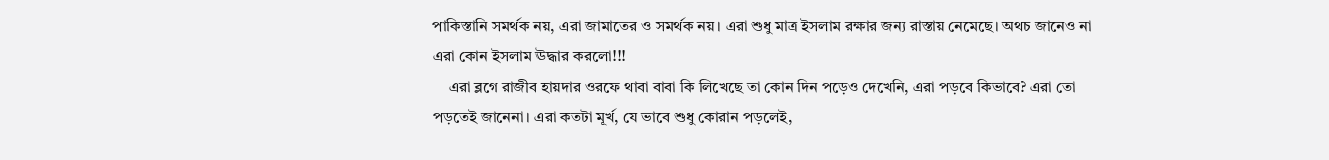পাকিস্তানি সমর্থক নয়, এরা জামাতের ও সমর্থক নয়। এরা শুধু মাত্র ইসলাম রক্ষার জন্য রাস্তায় নেমেছে। অথচ জানেও না এরা কোন ইসলাম ঊদ্ধার করলো!!!
    এরা ব্লগে রাজীব হায়দার ওরফে থাবা বাবা কি লিখেছে তা কোন দিন পড়েও দেখেনি, এরা পড়বে কিভাবে? এরা তো পড়তেই জানেনা। এরা কতটা মূর্খ, যে ভাবে শুধু কোরান পড়লেই,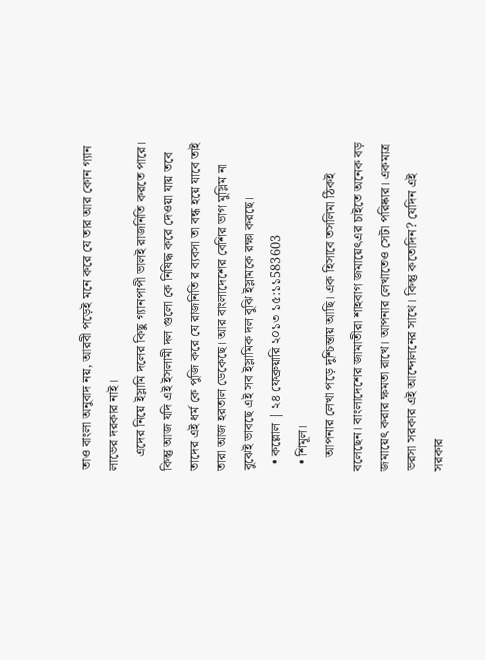তাও বাংলা অনুবাদ নয়, আরবী পড়েই মনে করে যে তার আর কোন গ্যান লাভের দরকার নাই।
    এদের নিয়ে ইস্লামি দলের কিছু গ্যানপাপী ভালই রাজনিতি করতে পারে। কিন্তু আজ যদি এই ইসলামী দল গুলো কে নিষিদ্ধ করে দেওয়া যায় তবে তাদের এই ধর্ম কে পুজি করে যে রাজনিতি র ব্যবসা তা বন্ধ হয়ে যাবে তাই তারা আজ হরতাল ডেকেছে। আর বাংলাদেশের বেশির ভাগ মুস্লিম না বুঝেই ভাবছে এই সব ইস্লামিক দল বুঝি ইস্লামকে রক্ষা করছে।
  • কল্লোল | ২৪ ফেব্রুয়ারি ২০১৩ ১৫:১১583603
  • শিমূল।
    আপনার লেখা পড়ে দুশ্চিন্তায় আছি। এক হিসাবে তসলিমা ঠিকই বলেছেন। বাংলাদেশের জামাতীরা শাহবাগ জমায়েৎএর চাইতে অনেক বড় জমায়েৎ করার ক্ষমতা রাখে। আপনার লেখাতেও সেটা পরিষ্কার। একমাত্র ভরসা সরকার এই আন্দোলনের সাথে। কিন্তু কতোদিন? যেদিন এই সরকার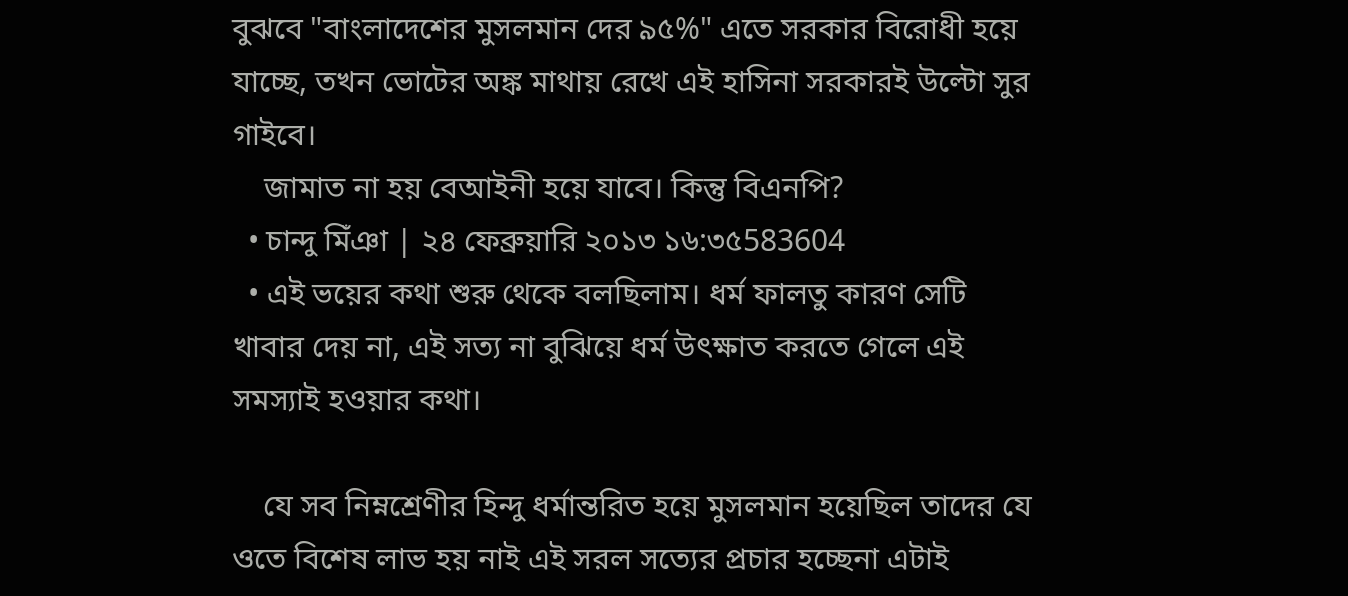বুঝবে "বাংলাদেশের মুসলমান দের ৯৫%" এতে সরকার বিরোধী হয়ে যাচ্ছে, তখন ভোটের অঙ্ক মাথায় রেখে এই হাসিনা সরকারই উল্টো সুর গাইবে।
    জামাত না হয় বেআইনী হয়ে যাবে। কিন্তু বিএনপি?
  • চান্দু মিঁঞা | ২৪ ফেব্রুয়ারি ২০১৩ ১৬:৩৫583604
  • এই ভয়ের কথা শুরু থেকে বলছিলাম। ধর্ম ফালতু কারণ সেটি খাবার দেয় না, এই সত্য না বুঝিয়ে ধর্ম উৎক্ষাত করতে গেলে এই সমস্যাই হওয়ার কথা।

    যে সব নিম্নশ্রেণীর হিন্দু ধর্মান্তরিত হয়ে মুসলমান হয়েছিল তাদের যে ওতে বিশেষ লাভ হয় নাই এই সরল সত্যের প্রচার হচ্ছেনা এটাই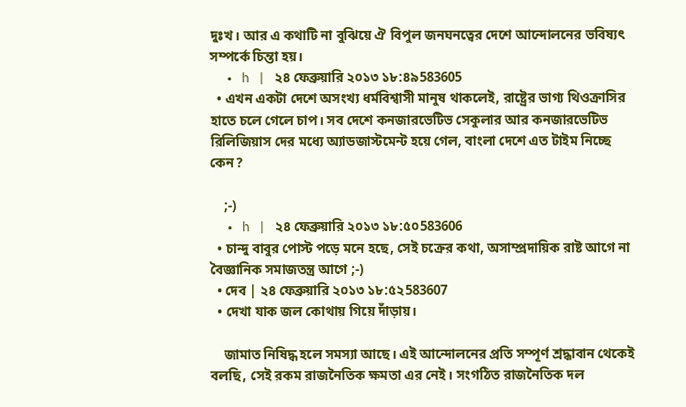দুঃখ। আর এ কথাটি না বুঝিয়ে ঐ বিপুল জনঘনত্বের দেশে আন্দোলনের ভবিষ্যৎ সম্পর্কে চিন্তা হয়।
  • h | ২৪ ফেব্রুয়ারি ২০১৩ ১৮:৪৯583605
  • এখন একটা দেশে অসংখ্য ধর্মবিশ্বাসী মানুষ থাকলেই, রাষ্ট্রের ভাগ্য থিওক্রাসির হাতে চলে গেলে চাপ। সব দেশে কনজারভেটিভ সেকুলার আর কনজারভেটিভ রিলিজিয়াস দের মধ্যে অ্যাডজাস্টমেন্ট হয়ে গেল, বাংলা দেশে এত টাইম নিচ্ছে কেন?

    ;-)
  • h | ২৪ ফেব্রুয়ারি ২০১৩ ১৮:৫০583606
  • চান্দু বাবুর পোস্ট পড়ে মনে হছে, সেই চক্রের কথা, অসাম্প্রদায়িক রাষ্ট আগে না বৈজ্ঞানিক সমাজতন্ত্র আগে ;-)
  • দেব | ২৪ ফেব্রুয়ারি ২০১৩ ১৮:৫২583607
  • দেখা যাক জল কোথায় গিয়ে দাঁড়ায়।

    জামাত নিষিদ্ধ হলে সমস্যা আছে। এই আন্দোলনের প্রতি সম্পূর্ণ শ্রদ্ধাবান থেকেই বলছি, সেই রকম রাজনৈতিক ক্ষমতা এর নেই। সংগঠিত রাজনৈতিক দল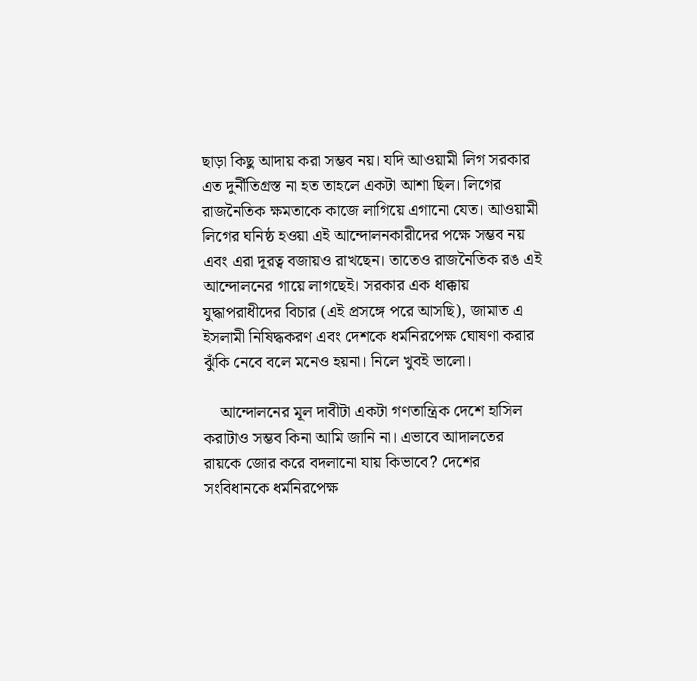ছাড়া কিছু আদায় করা সম্ভব নয়। যদি আওয়ামী লিগ সরকার এত দুর্নীতিগ্রস্ত না হত তাহলে একটা আশা ছিল। লিগের রাজনৈতিক ক্ষমতাকে কাজে লাগিয়ে এগানো যেত। আওয়ামী লিগের ঘনিষ্ঠ হওয়া এই আন্দোলনকারীদের পক্ষে সম্ভব নয় এবং এরা দূরত্ব বজায়ও রাখছেন। তাতেও রাজনৈতিক রঙ এই আন্দোলনের গায়ে লাগছেই। সরকার এক ধাক্কায় যুদ্ধাপরাধীদের বিচার (এই প্রসঙ্গে পরে আসছি), জামাত এ ইসলামী নিষিদ্ধকরণ এবং দেশকে ধর্মনিরপেক্ষ ঘোষণা করার ঝুঁকি নেবে বলে মনেও হয়না। নিলে খুবই ভালো।

    আন্দোলনের মূল দাবীটা একটা গণতান্ত্রিক দেশে হাসিল করাটাও সম্ভব কিনা আমি জানি না। এভাবে আদালতের রায়কে জোর করে বদলানো যায় কিভাবে? দেশের সংবিধানকে ধর্মনিরপেক্ষ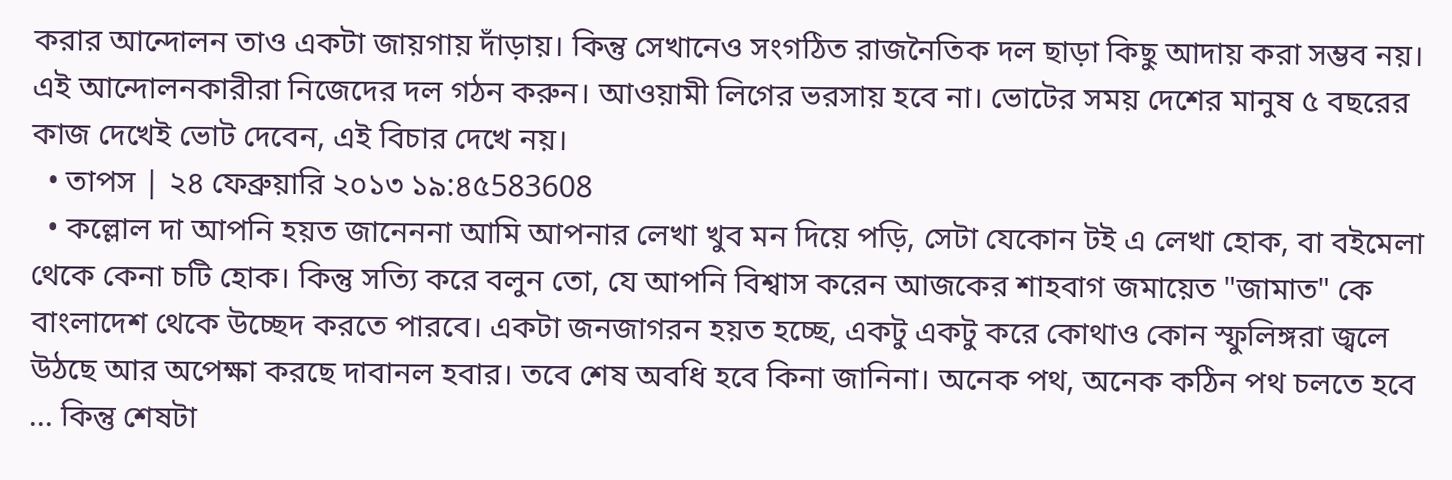করার আন্দোলন তাও একটা জায়গায় দাঁড়ায়। কিন্তু সেখানেও সংগঠিত রাজনৈতিক দল ছাড়া কিছু আদায় করা সম্ভব নয়। এই আন্দোলনকারীরা নিজেদের দল গঠন করুন। আওয়ামী লিগের ভরসায় হবে না। ভোটের সময় দেশের মানুষ ৫ বছরের কাজ দেখেই ভোট দেবেন, এই বিচার দেখে নয়।
  • তাপস | ২৪ ফেব্রুয়ারি ২০১৩ ১৯:৪৫583608
  • কল্লোল দা আপনি হয়ত জানেননা আমি আপনার লেখা খুব মন দিয়ে পড়ি, সেটা যেকোন টই এ লেখা হোক, বা বইমেলা থেকে কেনা চটি হোক। কিন্তু সত্যি করে বলুন তো, যে আপনি বিশ্বাস করেন আজকের শাহবাগ জমায়েত "জামাত" কে বাংলাদেশ থেকে উচ্ছেদ করতে পারবে। একটা জনজাগরন হয়ত হচ্ছে, একটু একটু করে কোথাও কোন স্ফুলিঙ্গরা জ্বলে উঠছে আর অপেক্ষা করছে দাবানল হবার। তবে শেষ অবধি হবে কিনা জানিনা। অনেক পথ, অনেক কঠিন পথ চলতে হবে ... কিন্তু শেষটা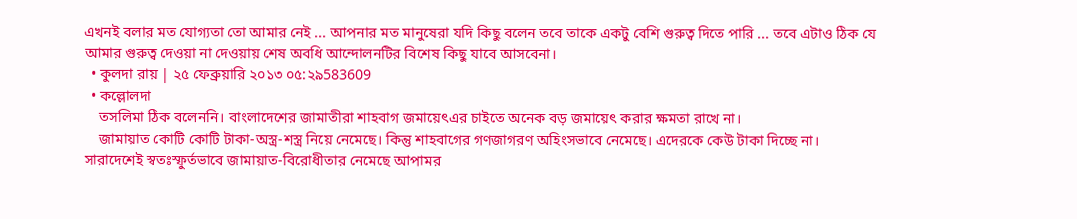এখনই বলার মত যোগ্যতা তো আমার নেই ... আপনার মত মানুষেরা যদি কিছু বলেন তবে তাকে একটু বেশি গুরুত্ব দিতে পারি ... তবে এটাও ঠিক যে আমার গুরুত্ব দেওয়া না দেওয়ায় শেষ অবধি আন্দোলনটির বিশেষ কিছু যাবে আসবেনা।
  • কুলদা রায় | ২৫ ফেব্রুয়ারি ২০১৩ ০৫:২৯583609
  • কল্লোলদা
    তসলিমা ঠিক বলেননি। বাংলাদেশের জামাতীরা শাহবাগ জমায়েৎএর চাইতে অনেক বড় জমায়েৎ করার ক্ষমতা রাখে না।
    জামায়াত কোটি কোটি টাকা-অস্ত্র-শস্ত্র নিয়ে নেমেছে। কিন্তু শাহবাগের গণজাগরণ অহিংসভাবে নেমেছে। এদেরকে কেউ টাকা দিচ্ছে না। সারাদেশেই স্বতঃস্ফুর্তভাবে জামায়াত-বিরোধীতার নেমেছে আপামর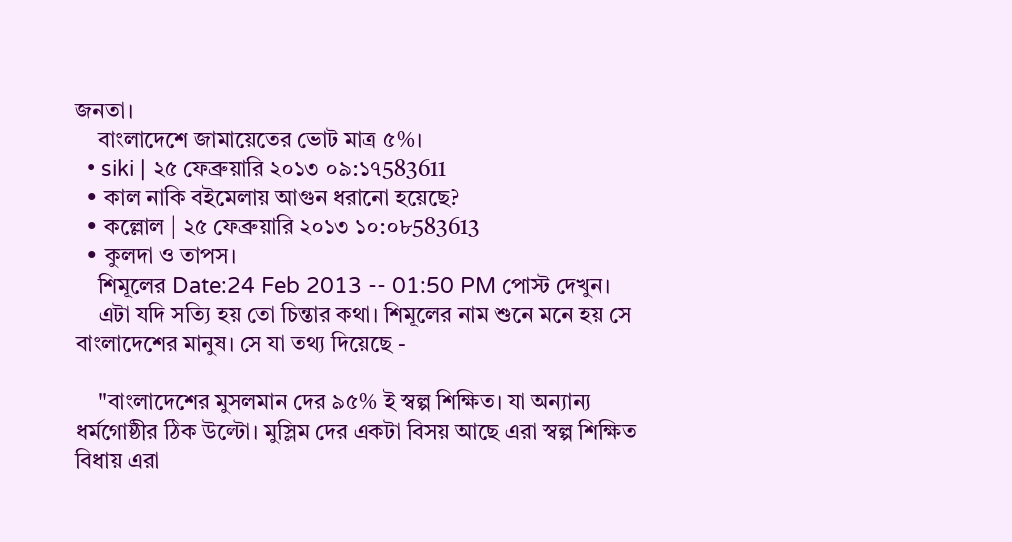জনতা।
    বাংলাদেশে জামায়েতের ভোট মাত্র ৫%।
  • siki | ২৫ ফেব্রুয়ারি ২০১৩ ০৯:১৭583611
  • কাল নাকি বইমেলায় আগুন ধরানো হয়েছে?
  • কল্লোল | ২৫ ফেব্রুয়ারি ২০১৩ ১০:০৮583613
  • কুলদা ও তাপস।
    শিমূলের Date:24 Feb 2013 -- 01:50 PM পোস্ট দেখুন।
    এটা যদি সত্যি হয় তো চিন্তার কথা। শিমূলের নাম শুনে মনে হয় সে বাংলাদেশের মানুষ। সে যা তথ্য দিয়েছে -

    "বাংলাদেশের মুসলমান দের ৯৫% ই স্বল্প শিক্ষিত। যা অন্যান্য ধর্মগোষ্ঠীর ঠিক উল্টো। মুস্লিম দের একটা বিসয় আছে এরা স্বল্প শিক্ষিত বিধায় এরা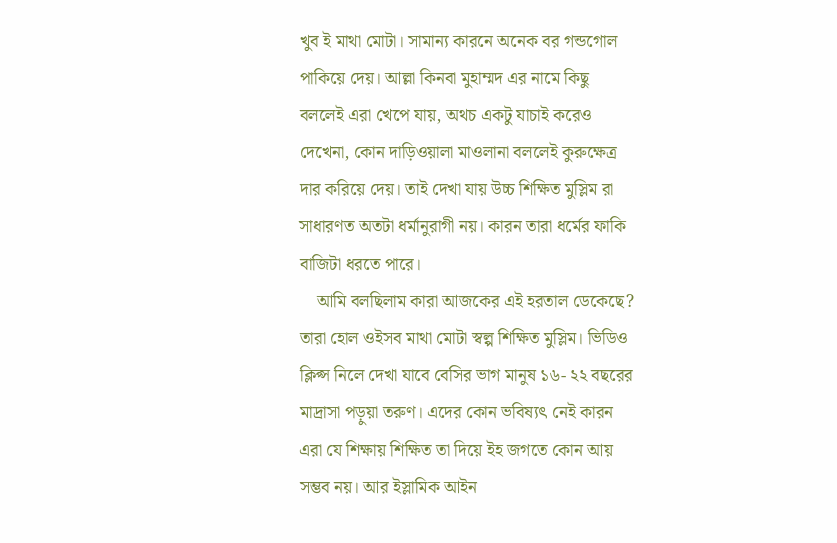খুব ই মাথা মোটা। সামান্য কারনে অনেক বর গন্ডগোল পাকিয়ে দেয়। আল্লা কিনবা মুহাম্মদ এর নামে কিছু বললেই এরা খেপে যায়, অথচ একটু যাচাই করেও দেখেনা, কোন দাড়িওয়ালা মাওলানা বললেই কুরুক্ষেত্র দার করিয়ে দেয়। তাই দেখা যায় উচ্চ শিক্ষিত মুস্লিম রা সাধারণত অতটা ধর্মানুরাগী নয়। কারন তারা ধর্মের ফাকি বাজিটা ধরতে পারে।
    আমি বলছিলাম কারা আজকের এই হরতাল ডেকেছে? তারা হোল ওইসব মাথা মোটা স্বল্প শিক্ষিত মুস্লিম। ভিডিও ক্লিপ্স নিলে দেখা যাবে বেসির ভাগ মানুষ ১৬- ২২ বছরের মাদ্রাসা পড়ুয়া তরুণ। এদের কোন ভবিষ্যৎ নেই কারন এরা যে শিক্ষায় শিক্ষিত তা দিয়ে ইহ জগতে কোন আয় সম্ভব নয়। আর ইস্লামিক আইন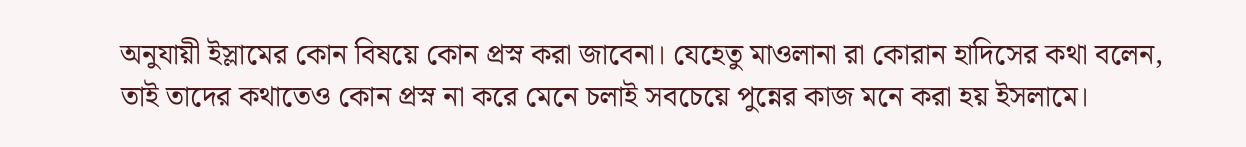অনুযায়ী ইস্লামের কোন বিষয়ে কোন প্রস্ন করা জাবেনা। যেহেতু মাওলানা রা কোরান হাদিসের কথা বলেন, তাই তাদের কথাতেও কোন প্রস্ন না করে মেনে চলাই সবচেয়ে পুন্নের কাজ মনে করা হয় ইসলামে।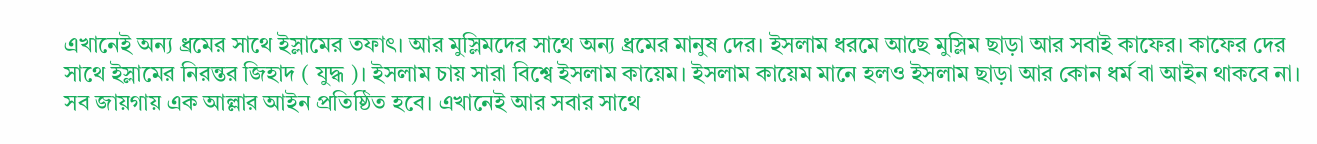এখানেই অন্য ধ্রমের সাথে ইস্লামের তফাৎ। আর মুস্লিমদের সাথে অন্য ধ্রমের মানুষ দের। ইসলাম ধরমে আছে মুস্লিম ছাড়া আর সবাই কাফের। কাফের দের সাথে ইস্লামের নিরন্তর জিহাদ ( যুদ্ধ )। ইসলাম চায় সারা বিশ্বে ইসলাম কায়েম। ইসলাম কায়েম মানে হলও ইসলাম ছাড়া আর কোন ধর্ম বা আইন থাকবে না। সব জায়গায় এক আল্লার আইন প্রতিষ্ঠিত হবে। এখানেই আর সবার সাথে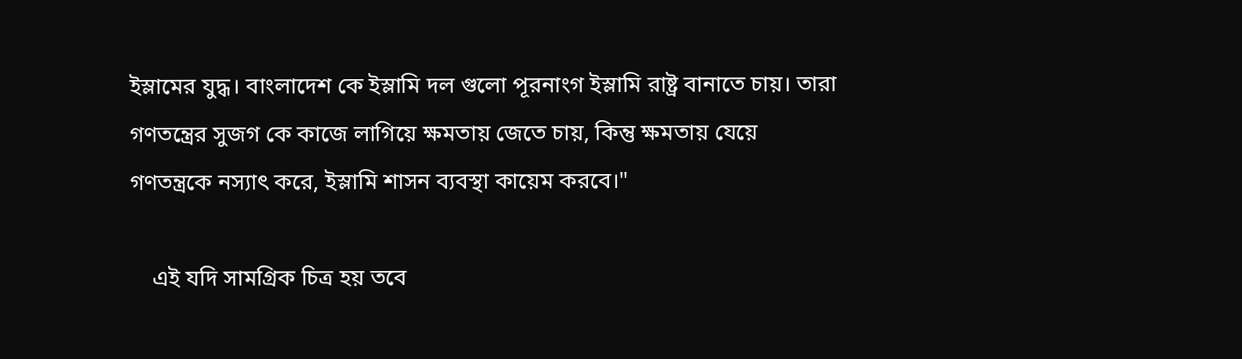ইস্লামের যুদ্ধ। বাংলাদেশ কে ইস্লামি দল গুলো পূরনাংগ ইস্লামি রাষ্ট্র বানাতে চায়। তারা গণতন্ত্রের সুজগ কে কাজে লাগিয়ে ক্ষমতায় জেতে চায়, কিন্তু ক্ষমতায় যেয়ে গণতন্ত্রকে নস্যাৎ করে, ইস্লামি শাসন ব্যবস্থা কায়েম করবে।"

    এই যদি সামগ্রিক চিত্র হয় তবে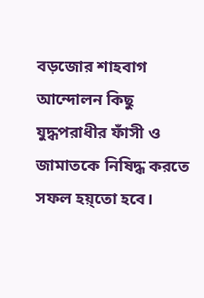বড়জোর শাহবাগ আন্দোলন কিছু যুদ্ধপরাধীর ফাঁসী ও জামাতকে নিষিদ্ধ করতে সফল হয়্তো হবে।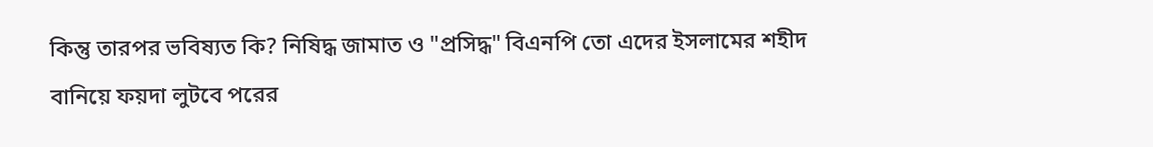কিন্তু তারপর ভবিষ্যত কি? নিষিদ্ধ জামাত ও "প্রসিদ্ধ" বিএনপি তো এদের ইসলামের শহীদ বানিয়ে ফয়দা লুটবে পরের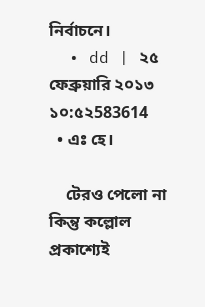নির্বাচনে।
  • dd | ২৫ ফেব্রুয়ারি ২০১৩ ১০:৫২583614
  • এঃ হে।

    টেরও পেলো না কিন্তু কল্লোল প্রকাশ্যেই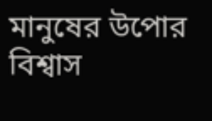মানুষের উপোর বিশ্বাস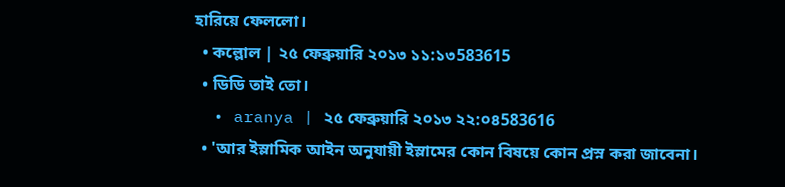হারিয়ে ফেললো।
  • কল্লোল | ২৫ ফেব্রুয়ারি ২০১৩ ১১:১৩583615
  • ডিডি তাই তো।
  • aranya | ২৫ ফেব্রুয়ারি ২০১৩ ২২:০৪583616
  • 'আর ইস্লামিক আইন অনুযায়ী ইস্লামের কোন বিষয়ে কোন প্রস্ন করা জাবেনা।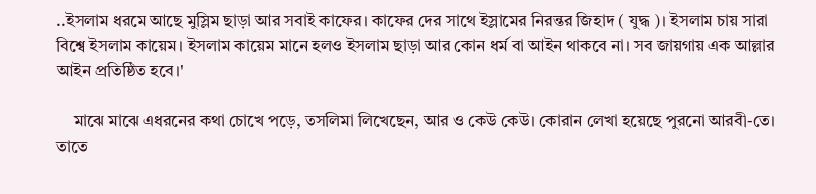..ইসলাম ধরমে আছে মুস্লিম ছাড়া আর সবাই কাফের। কাফের দের সাথে ইস্লামের নিরন্তর জিহাদ ( যুদ্ধ )। ইসলাম চায় সারা বিশ্বে ইসলাম কায়েম। ইসলাম কায়েম মানে হলও ইসলাম ছাড়া আর কোন ধর্ম বা আইন থাকবে না। সব জায়গায় এক আল্লার আইন প্রতিষ্ঠিত হবে।'

    মাঝে মাঝে এধরনের কথা চোখে পড়ে, তসলিমা লিখেছেন, আর ও কেউ কেউ। কোরান লেখা হয়েছে পুরনো আরবী-তে। তাতে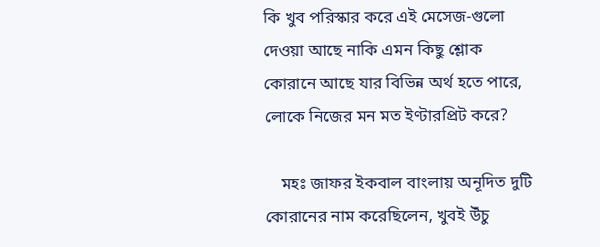কি খুব পরিস্কার করে এই মেসেজ-গুলো দেওয়া আছে নাকি এমন কিছু শ্লোক কোরানে আছে যার বিভিন্ন অর্থ হতে পারে, লোকে নিজের মন মত ইণ্টারপ্রিট করে?

    মহঃ জাফর ইকবাল বাংলায় অনূদিত দুটি কোরানের নাম করেছিলেন, খুবই উঁচু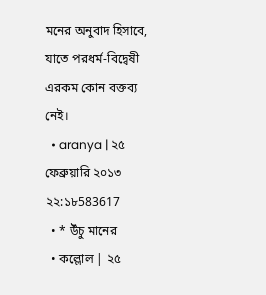মনের অনুবাদ হিসাবে, যাতে পরধর্ম-বিদ্বেষী এরকম কোন বক্তব্য নেই।
  • aranya | ২৫ ফেব্রুয়ারি ২০১৩ ২২:১৮583617
  • * উঁচু মানের
  • কল্লোল | ২৫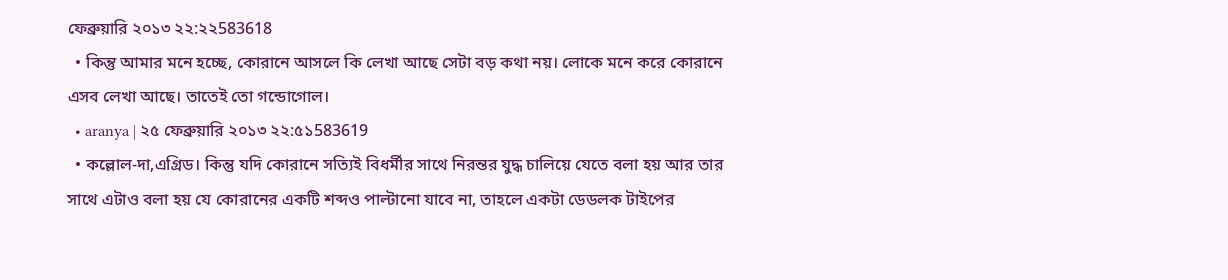ফেব্রুয়ারি ২০১৩ ২২:২২583618
  • কিন্তু আমার মনে হচ্ছে, কোরানে আসলে কি লেখা আছে সেটা বড় কথা নয়। লোকে মনে করে কোরানে এসব লেখা আছে। তাতেই তো গন্ডোগোল।
  • aranya | ২৫ ফেব্রুয়ারি ২০১৩ ২২:৫১583619
  • কল্লোল-দা,এগ্রিড। কিন্তু যদি কোরানে সত্যিই বিধর্মীর সাথে নিরন্তর যুদ্ধ চালিয়ে যেতে বলা হয় আর তার সাথে এটাও বলা হয় যে কোরানের একটি শব্দও পাল্টানো যাবে না, তাহলে একটা ডেডলক টাইপের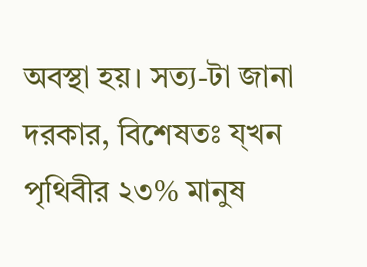অবস্থা হয়। সত্য-টা জানা দরকার, বিশেষতঃ য্খন পৃথিবীর ২৩% মানুষ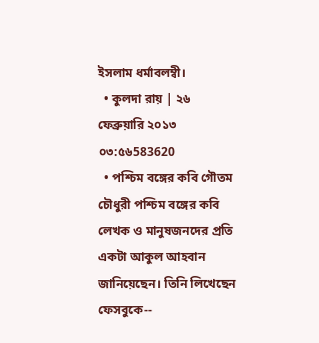ইসলাম ধর্মাবলম্বী।
  • কুলদা রায় | ২৬ ফেব্রুয়ারি ২০১৩ ০৩:৫৬583620
  • পশ্চিম বঙ্গের কবি গৌতম চৌধুরী পশ্চিম বঙ্গের কবি লেখক ও মানুষজনদের প্রতি একটা আকুল আহবান জানিয়েছেন। তিনি লিখেছেন ফেসবুকে--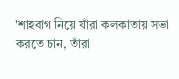'শাহবাগ নিয়ে যাঁরা কলকাতায় সভা করতে চান, তাঁরা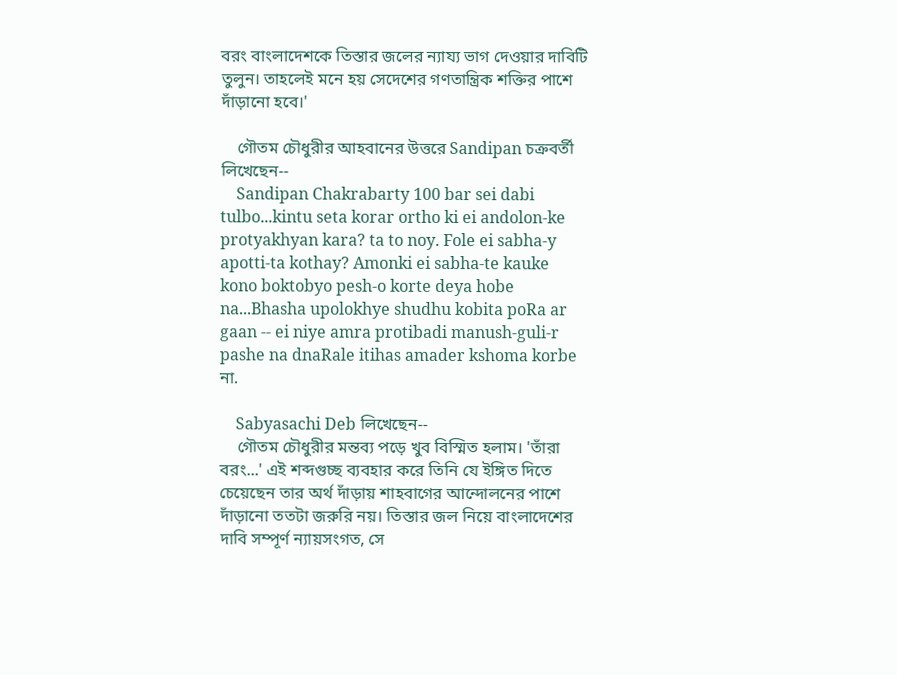বরং বাংলাদেশকে তিস্তার জলের ন্যায্য ভাগ দেওয়ার দাবিটি তুলুন। তাহলেই মনে হয় সেদেশের গণতান্ত্রিক শক্তির পাশে দাঁড়ানো হবে।'

    গৌতম চৌধুরীর আহবানের উত্তরে Sandipan চক্রবর্তী লিখেছেন--
    Sandipan Chakrabarty 100 bar sei dabi tulbo...kintu seta korar ortho ki ei andolon-ke protyakhyan kara? ta to noy. Fole ei sabha-y apotti-ta kothay? Amonki ei sabha-te kauke kono boktobyo pesh-o korte deya hobe na...Bhasha upolokhye shudhu kobita poRa ar gaan -- ei niye amra protibadi manush-guli-r pashe na dnaRale itihas amader kshoma korbe না.

    Sabyasachi Deb লিখেছেন--
    গৌতম চৌধুরীর মন্তব্য পড়ে খুব বিস্মিত হলাম। 'তাঁরা বরং...' এই শব্দগুচ্ছ ব্যবহার করে তিনি যে ইঙ্গিত দিতে চেয়েছেন তার অর্থ দাঁড়ায় শাহবাগের আন্দোলনের পাশে দাঁড়ানো ততটা জরুরি নয়। তিস্তার জল নিয়ে বাংলাদেশের দাবি সম্পূর্ণ ন্যায়সংগত, সে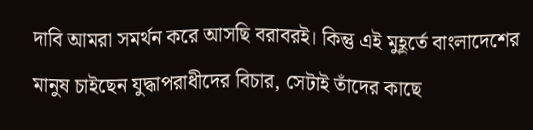দাবি আমরা সমর্থন করে আসছি বরাবরই। কিন্তু এই মুহূর্তে বাংলাদেশের মানুষ চাইছেন যুদ্ধাপরাধীদের বিচার, সেটাই তাঁদের কাছে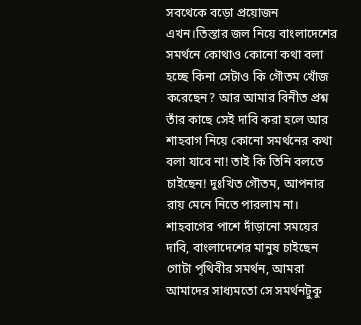সবথেকে বড়ো প্রয়োজন এখন।তিস্তার জল নিয়ে বাংলাদেশের সমর্থনে কোথাও কোনো কথা বলা হচ্ছে কিনা সেটাও কি গৌতম খোঁজ করেছেন? আর আমার বিনীত প্রশ্ন তাঁর কাছে সেই দাবি করা হলে আর শাহবাগ নিয়ে কোনো সমর্থনের কথা বলা যাবে না! তাই কি তিনি বলতে চাইছেন! দুঃখিত গৌতম, আপনার রায় মেনে নিতে পারলাম না। শাহবাগের পাশে দাঁড়ানো সময়ের দাবি, বাংলাদেশের মানুষ চাইছেন গোটা পৃথিবীর সমর্থন, আমরা আমাদের সাধ্যমতো সে সমর্থনটুকু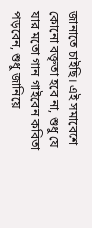জানাতে চাইছি। এই সমাবেশে কোনো বক্তৃতা হবে না, শুধু যে যার মতো গান গাইবেন কবিতা পড়বেন, শুধু জানিয়ে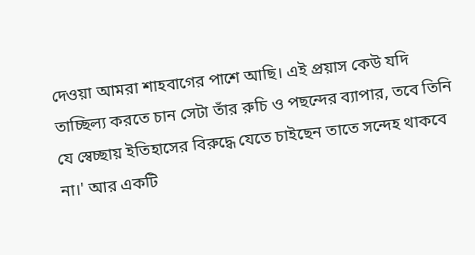দেওয়া আমরা শাহবাগের পাশে আছি। এই প্রয়াস কেউ যদি তাচ্ছিল্য করতে চান সেটা তাঁর রুচি ও পছন্দের ব্যাপার, তবে তিনি যে স্বেচ্ছায় ইতিহাসের বিরুদ্ধে যেতে চাইছেন তাতে সন্দেহ থাকবে না।' আর একটি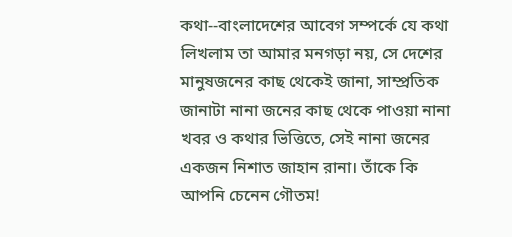কথা--বাংলাদেশের আবেগ সম্পর্কে যে কথা লিখলাম তা আমার মনগড়া নয়, সে দেশের মানুষজনের কাছ থেকেই জানা, সাম্প্রতিক জানাটা নানা জনের কাছ থেকে পাওয়া নানা খবর ও কথার ভিত্তিতে, সেই নানা জনের একজন নিশাত জাহান রানা। তাঁকে কি আপনি চেনেন গৌতম!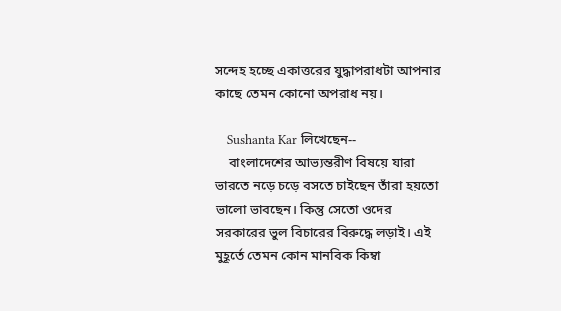সন্দেহ হচ্ছে একাত্তরের যুদ্ধাপরাধটা আপনার কাছে তেমন কোনো অপরাধ নয়।

    Sushanta Kar লিখেছেন--
    বাংলাদেশের আভ্যন্তরীণ বিষয়ে যারা ভারতে নড়ে চড়ে বসতে চাইছেন তাঁরা হয়তো ভালো ভাবছেন। কিন্তু সেতো ওদের সরকারের ভুল বিচারের বিরুদ্ধে লড়াই। এই মুহূর্তে তেমন কোন মানবিক কিম্বা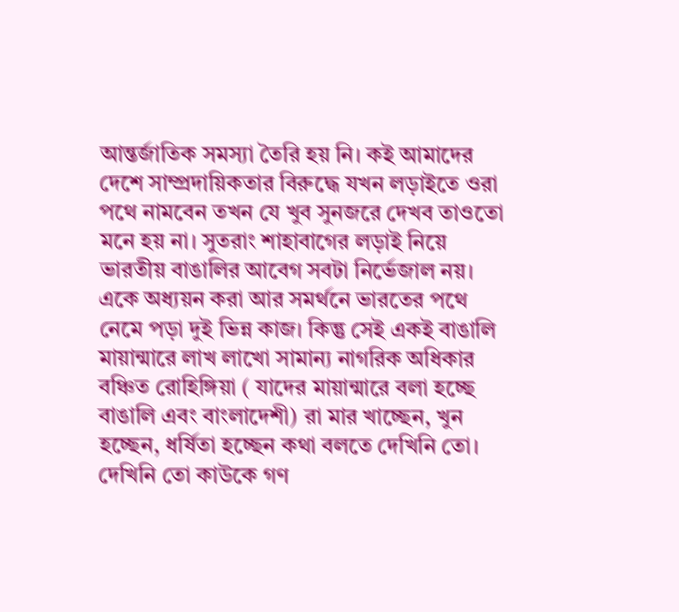আন্তর্জাতিক সমস্যা তৈরি হয় নি। কই আমাদের দেশে সাম্প্রদায়িকতার বিরুদ্ধে যখন লড়াইতে ওরা পথে নামবেন তখন যে খুব সুনজরে দেখব তাওতো মনে হয় না। সুতরাং শাহাবাগের লড়াই নিয়ে ভারতীয় বাঙালির আবেগ সবটা নির্ভেজাল নয়। একে অধ্যয়ন করা আর সমর্থনে ভারতের পথে নেমে পড়া দুই ভিন্ন কাজ। কিন্তু সেই একই বাঙালি মায়ান্মারে লাখ লাখো সামান্য নাগরিক অধিকার বঞ্চিত রোহিঙ্গিয়া ( যাদের মায়ান্মারে বলা হচ্ছে বাঙালি এবং বাংলাদেশী) রা মার খাচ্ছেন, খুন হচ্ছেন, ধর্ষিতা হচ্ছেন কথা বলতে দেখিনি তো। দেখিনি তো কাউকে গণ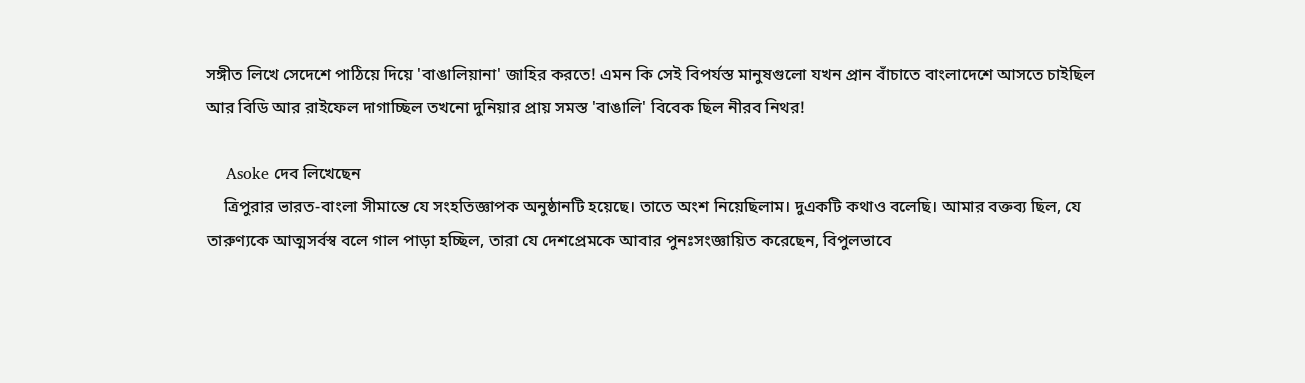সঙ্গীত লিখে সেদেশে পাঠিয়ে দিয়ে 'বাঙালিয়ানা' জাহির করতে! এমন কি সেই বিপর্যস্ত মানুষগুলো যখন প্রান বাঁচাতে বাংলাদেশে আসতে চাইছিল আর বিডি আর রাইফেল দাগাচ্ছিল তখনো দুনিয়ার প্রায় সমস্ত 'বাঙালি' বিবেক ছিল নীরব নিথর!

    Asoke দেব লিখেছেন
    ত্রিপুরার ভারত-বাংলা সীমান্তে যে সংহতিজ্ঞাপক অনুষ্ঠানটি হয়েছে। তাতে অংশ নিয়েছিলাম। দুএকটি কথাও বলেছি। আমার বক্তব্য ছিল, যে তারুণ্যকে আত্মসর্বস্ব বলে গাল পাড়া হচ্ছিল, তারা যে দেশপ্রেমকে আবার পুনঃসংজ্ঞায়িত করেছেন, বিপুলভাবে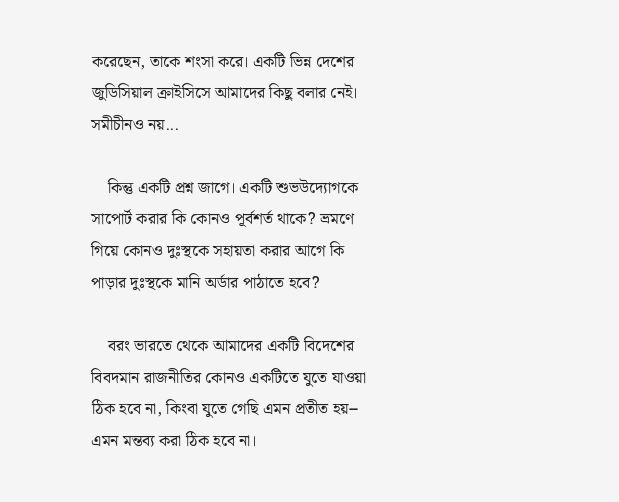করেছেন, তাকে শংসা করে। একটি ভিন্ন দেশের জুডিসিয়াল ক্রাইসিসে আমাদের কিছু বলার নেই। সমীচীনও নয়...

    কিন্তু একটি প্রশ্ন জাগে। একটি শুভউদ্যোগকে সাপোর্ট করার কি কোনও পূর্বশর্ত থাকে? ভ্রমণে গিয়ে কোনও দুঃস্থকে সহায়তা করার আগে কি পাড়ার দুঃস্থকে মানি অর্ডার পাঠাতে হবে?

    বরং ভারতে থেকে আমাদের একটি বিদেশের বিবদমান রাজনীতির কোনও একটিতে যুতে যাওয়া ঠিক হবে না, কিংবা যুতে গেছি এমন প্রতীত হয়-- এমন মন্তব্য করা ঠিক হবে না।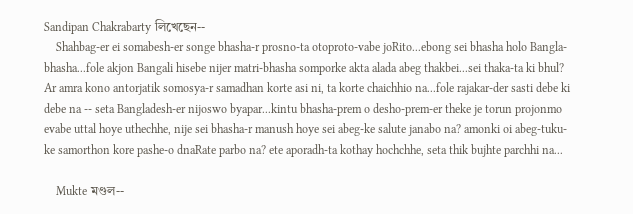Sandipan Chakrabarty লিখেছেন--
    Shahbag-er ei somabesh-er songe bhasha-r prosno-ta otoproto-vabe joRito...ebong sei bhasha holo Bangla-bhasha...fole akjon Bangali hisebe nijer matri-bhasha somporke akta alada abeg thakbei...sei thaka-ta ki bhul? Ar amra kono antorjatik somosya-r samadhan korte asi ni, ta korte chaichhio na...fole rajakar-der sasti debe ki debe na -- seta Bangladesh-er nijoswo byapar...kintu bhasha-prem o desho-prem-er theke je torun projonmo evabe uttal hoye uthechhe, nije sei bhasha-r manush hoye sei abeg-ke salute janabo na? amonki oi abeg-tuku-ke samorthon kore pashe-o dnaRate parbo na? ete aporadh-ta kothay hochchhe, seta thik bujhte parchhi na...

    Mukte মণ্ডল--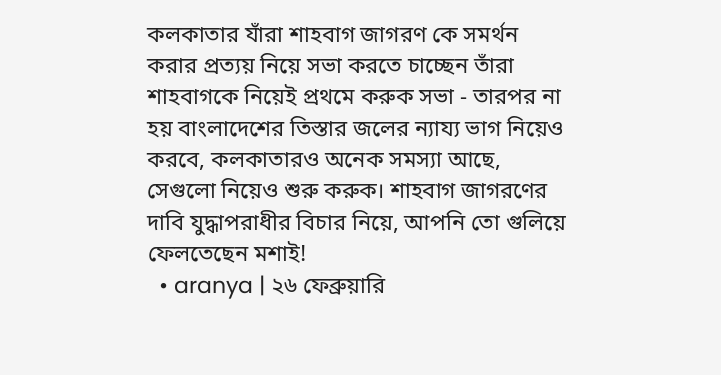কলকাতার যাঁরা শাহবাগ জাগরণ কে সমর্থন করার প্রত্যয় নিয়ে সভা করতে চাচ্ছেন তাঁরা শাহবাগকে নিয়েই প্রথমে করুক সভা - তারপর না হয় বাংলাদেশের তিস্তার জলের ন্যায্য ভাগ নিয়েও করবে, কলকাতারও অনেক সমস্যা আছে, সেগুলো নিয়েও শুরু করুক। শাহবাগ জাগরণের দাবি যুদ্ধাপরাধীর বিচার নিয়ে, আপনি তো গুলিয়ে ফেলতেছেন মশাই!
  • aranya | ২৬ ফেব্রুয়ারি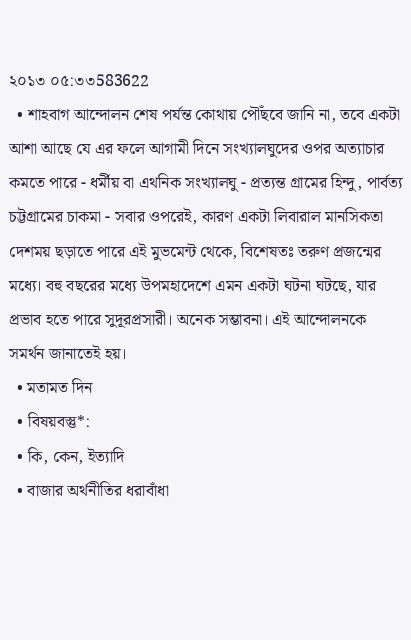২০১৩ ০৫:৩৩583622
  • শাহবাগ আন্দোলন শেষ পর্যন্ত কোথায় পৌঁছবে জানি না, তবে একটা আশা আছে যে এর ফলে আগামী দিনে সংখ্যালঘুদের ওপর অত্যাচার কমতে পারে - ধর্মীয় বা এথনিক সংখ্যালঘু - প্রত্যন্ত গ্রামের হিন্দু, পার্বত্য চট্টগ্রামের চাকমা - সবার ওপরেই, কারণ একটা লিবারাল মানসিকতা দেশময় ছড়াতে পারে এই মুভমেন্ট থেকে, বিশেষতঃ তরুণ প্রজন্মের মধ্যে। বহু বছরের মধ্যে উপমহাদেশে এমন একটা ঘটনা ঘটছে, যার প্রভাব হতে পারে সুদূরপ্রসারী। অনেক সম্ভাবনা। এই আন্দোলনকে সমর্থন জানাতেই হয়।
  • মতামত দিন
  • বিষয়বস্তু*:
  • কি, কেন, ইত্যাদি
  • বাজার অর্থনীতির ধরাবাঁধা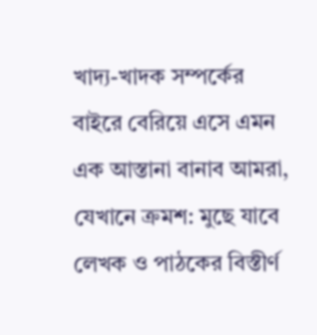খাদ্য-খাদক সম্পর্কের বাইরে বেরিয়ে এসে এমন এক আস্তানা বানাব আমরা, যেখানে ক্রমশ: মুছে যাবে লেখক ও পাঠকের বিস্তীর্ণ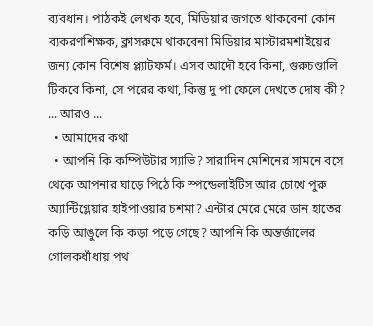ব্যবধান। পাঠকই লেখক হবে, মিডিয়ার জগতে থাকবেনা কোন ব্যকরণশিক্ষক, ক্লাসরুমে থাকবেনা মিডিয়ার মাস্টারমশাইয়ের জন্য কোন বিশেষ প্ল্যাটফর্ম। এসব আদৌ হবে কিনা, গুরুচণ্ডালি টিকবে কিনা, সে পরের কথা, কিন্তু দু পা ফেলে দেখতে দোষ কী? ... আরও ...
  • আমাদের কথা
  • আপনি কি কম্পিউটার স্যাভি? সারাদিন মেশিনের সামনে বসে থেকে আপনার ঘাড়ে পিঠে কি স্পন্ডেলাইটিস আর চোখে পুরু অ্যান্টিগ্লেয়ার হাইপাওয়ার চশমা? এন্টার মেরে মেরে ডান হাতের কড়ি আঙুলে কি কড়া পড়ে গেছে? আপনি কি অন্তর্জালের গোলকধাঁধায় পথ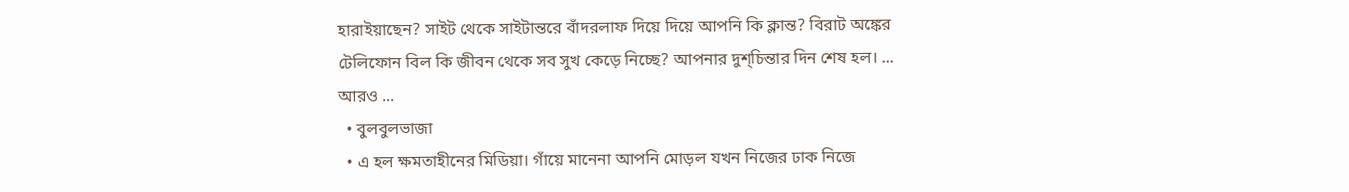হারাইয়াছেন? সাইট থেকে সাইটান্তরে বাঁদরলাফ দিয়ে দিয়ে আপনি কি ক্লান্ত? বিরাট অঙ্কের টেলিফোন বিল কি জীবন থেকে সব সুখ কেড়ে নিচ্ছে? আপনার দুশ্‌চিন্তার দিন শেষ হল। ... আরও ...
  • বুলবুলভাজা
  • এ হল ক্ষমতাহীনের মিডিয়া। গাঁয়ে মানেনা আপনি মোড়ল যখন নিজের ঢাক নিজে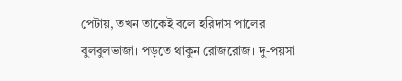পেটায়, তখন তাকেই বলে হরিদাস পালের বুলবুলভাজা। পড়তে থাকুন রোজরোজ। দু-পয়সা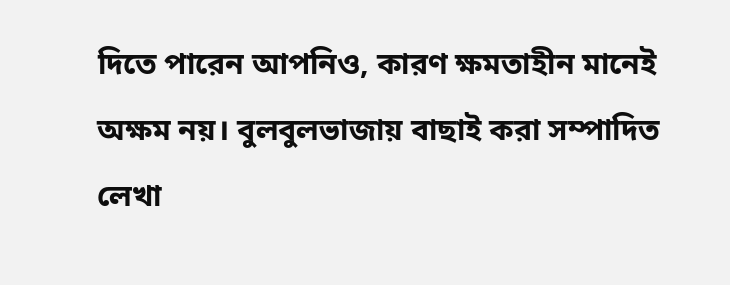দিতে পারেন আপনিও, কারণ ক্ষমতাহীন মানেই অক্ষম নয়। বুলবুলভাজায় বাছাই করা সম্পাদিত লেখা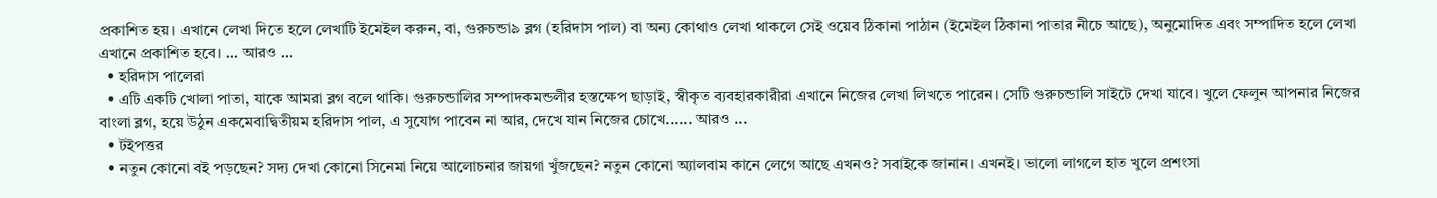প্রকাশিত হয়। এখানে লেখা দিতে হলে লেখাটি ইমেইল করুন, বা, গুরুচন্ডা৯ ব্লগ (হরিদাস পাল) বা অন্য কোথাও লেখা থাকলে সেই ওয়েব ঠিকানা পাঠান (ইমেইল ঠিকানা পাতার নীচে আছে), অনুমোদিত এবং সম্পাদিত হলে লেখা এখানে প্রকাশিত হবে। ... আরও ...
  • হরিদাস পালেরা
  • এটি একটি খোলা পাতা, যাকে আমরা ব্লগ বলে থাকি। গুরুচন্ডালির সম্পাদকমন্ডলীর হস্তক্ষেপ ছাড়াই, স্বীকৃত ব্যবহারকারীরা এখানে নিজের লেখা লিখতে পারেন। সেটি গুরুচন্ডালি সাইটে দেখা যাবে। খুলে ফেলুন আপনার নিজের বাংলা ব্লগ, হয়ে উঠুন একমেবাদ্বিতীয়ম হরিদাস পাল, এ সুযোগ পাবেন না আর, দেখে যান নিজের চোখে...... আরও ...
  • টইপত্তর
  • নতুন কোনো বই পড়ছেন? সদ্য দেখা কোনো সিনেমা নিয়ে আলোচনার জায়গা খুঁজছেন? নতুন কোনো অ্যালবাম কানে লেগে আছে এখনও? সবাইকে জানান। এখনই। ভালো লাগলে হাত খুলে প্রশংসা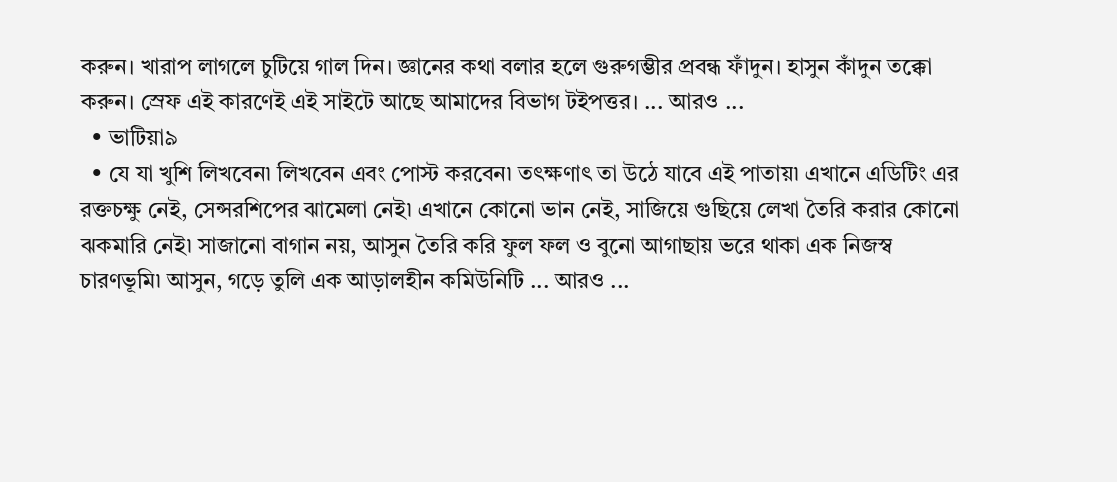করুন। খারাপ লাগলে চুটিয়ে গাল দিন। জ্ঞানের কথা বলার হলে গুরুগম্ভীর প্রবন্ধ ফাঁদুন। হাসুন কাঁদুন তক্কো করুন। স্রেফ এই কারণেই এই সাইটে আছে আমাদের বিভাগ টইপত্তর। ... আরও ...
  • ভাটিয়া৯
  • যে যা খুশি লিখবেন৷ লিখবেন এবং পোস্ট করবেন৷ তৎক্ষণাৎ তা উঠে যাবে এই পাতায়৷ এখানে এডিটিং এর রক্তচক্ষু নেই, সেন্সরশিপের ঝামেলা নেই৷ এখানে কোনো ভান নেই, সাজিয়ে গুছিয়ে লেখা তৈরি করার কোনো ঝকমারি নেই৷ সাজানো বাগান নয়, আসুন তৈরি করি ফুল ফল ও বুনো আগাছায় ভরে থাকা এক নিজস্ব চারণভূমি৷ আসুন, গড়ে তুলি এক আড়ালহীন কমিউনিটি ... আরও ...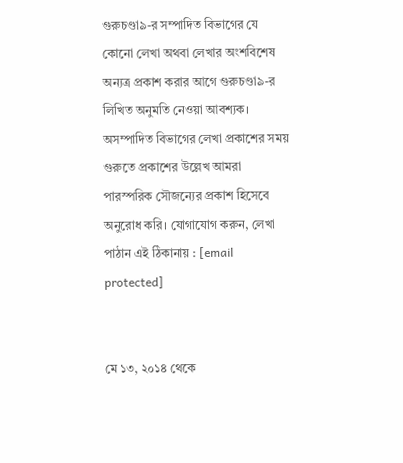গুরুচণ্ডা৯-র সম্পাদিত বিভাগের যে কোনো লেখা অথবা লেখার অংশবিশেষ অন্যত্র প্রকাশ করার আগে গুরুচণ্ডা৯-র লিখিত অনুমতি নেওয়া আবশ্যক। অসম্পাদিত বিভাগের লেখা প্রকাশের সময় গুরুতে প্রকাশের উল্লেখ আমরা পারস্পরিক সৌজন্যের প্রকাশ হিসেবে অনুরোধ করি। যোগাযোগ করুন, লেখা পাঠান এই ঠিকানায় : [email protected]


মে ১৩, ২০১৪ থেকে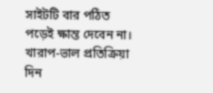সাইটটি বার পঠিত
পড়েই ক্ষান্ত দেবেন না। খারাপ-ভাল প্রতিক্রিয়া দিন